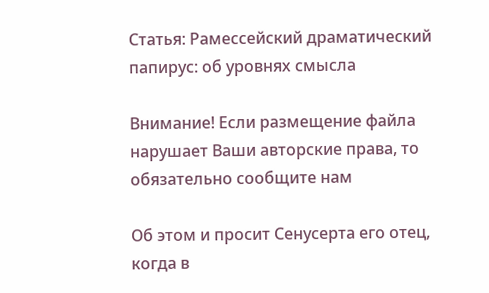Статья: Рамессейский драматический папирус: об уровнях смысла

Внимание! Если размещение файла нарушает Ваши авторские права, то обязательно сообщите нам

Об этом и просит Сенусерта его отец, когда в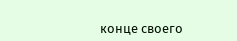конце своего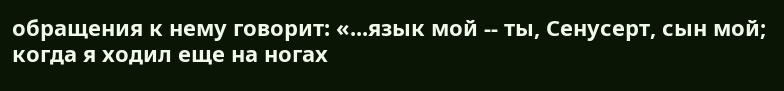обращения к нему говорит: «...язык мой -- ты, Сенусерт, сын мой; когда я ходил еще на ногах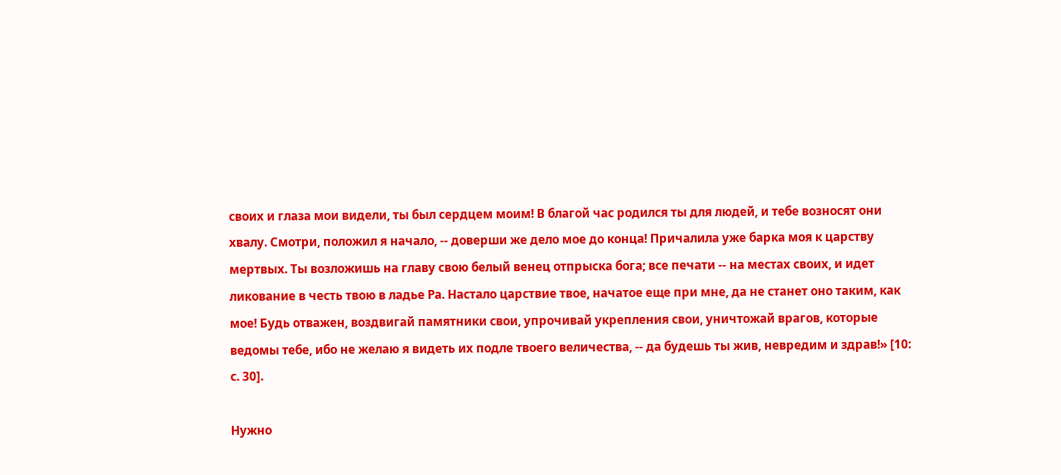своих и глаза мои видели, ты был сердцем моим! В благой час родился ты для людей, и тебе возносят они хвалу. Смотри, положил я начало, -- доверши же дело мое до конца! Причалила уже барка моя к царству мертвых. Ты возложишь на главу свою белый венец отпрыска бога; все печати -- на местах своих, и идет ликование в честь твою в ладье Ра. Настало царствие твое, начатое еще при мне, да не станет оно таким, как мое! Будь отважен, воздвигай памятники свои, упрочивай укрепления свои, уничтожай врагов, которые ведомы тебе, ибо не желаю я видеть их подле твоего величества, -- да будешь ты жив, невредим и здрав!» [10: с. 30].

Нужно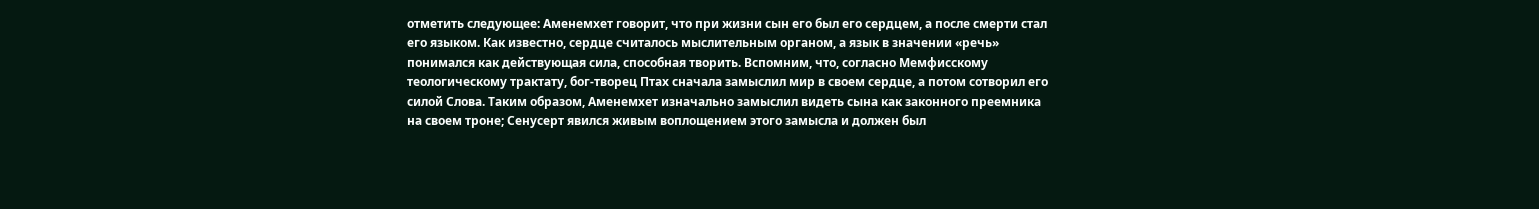отметить следующее: Аменемхет говорит, что при жизни сын его был его сердцем, а после смерти стал его языком. Как известно, сердце считалось мыслительным органом, а язык в значении «речь» понимался как действующая сила, способная творить. Вспомним, что, согласно Мемфисскому теологическому трактату, бог-творец Птах сначала замыслил мир в своем сердце, а потом сотворил его силой Слова. Таким образом, Аменемхет изначально замыслил видеть сына как законного преемника на своем троне; Сенусерт явился живым воплощением этого замысла и должен был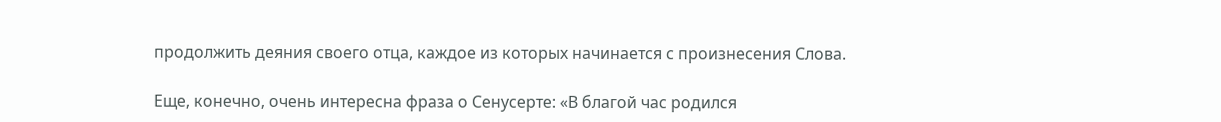продолжить деяния своего отца, каждое из которых начинается с произнесения Слова.

Еще, конечно, очень интересна фраза о Сенусерте: «В благой час родился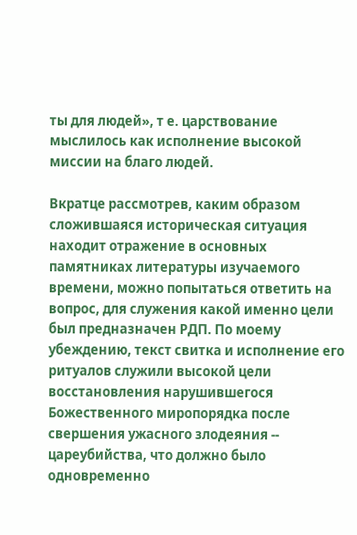ты для людей», т е. царствование мыслилось как исполнение высокой миссии на благо людей.

Вкратце рассмотрев, каким образом сложившаяся историческая ситуация находит отражение в основных памятниках литературы изучаемого времени, можно попытаться ответить на вопрос, для служения какой именно цели был предназначен РДП. По моему убеждению, текст свитка и исполнение его ритуалов служили высокой цели восстановления нарушившегося Божественного миропорядка после свершения ужасного злодеяния -- цареубийства, что должно было одновременно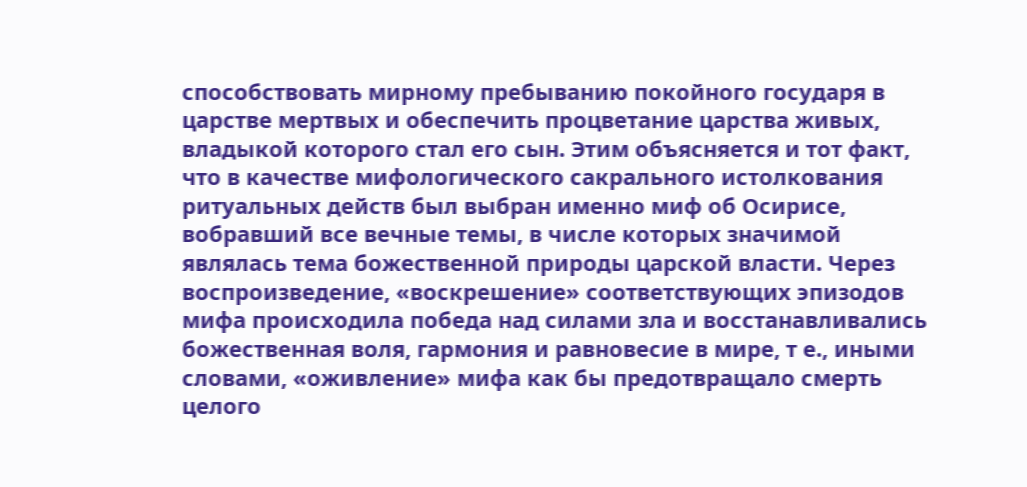способствовать мирному пребыванию покойного государя в царстве мертвых и обеспечить процветание царства живых, владыкой которого стал его сын. Этим объясняется и тот факт, что в качестве мифологического сакрального истолкования ритуальных действ был выбран именно миф об Осирисе, вобравший все вечные темы, в числе которых значимой являлась тема божественной природы царской власти. Через воспроизведение, «воскрешение» соответствующих эпизодов мифа происходила победа над силами зла и восстанавливались божественная воля, гармония и равновесие в мире, т е., иными словами, «оживление» мифа как бы предотвращало смерть целого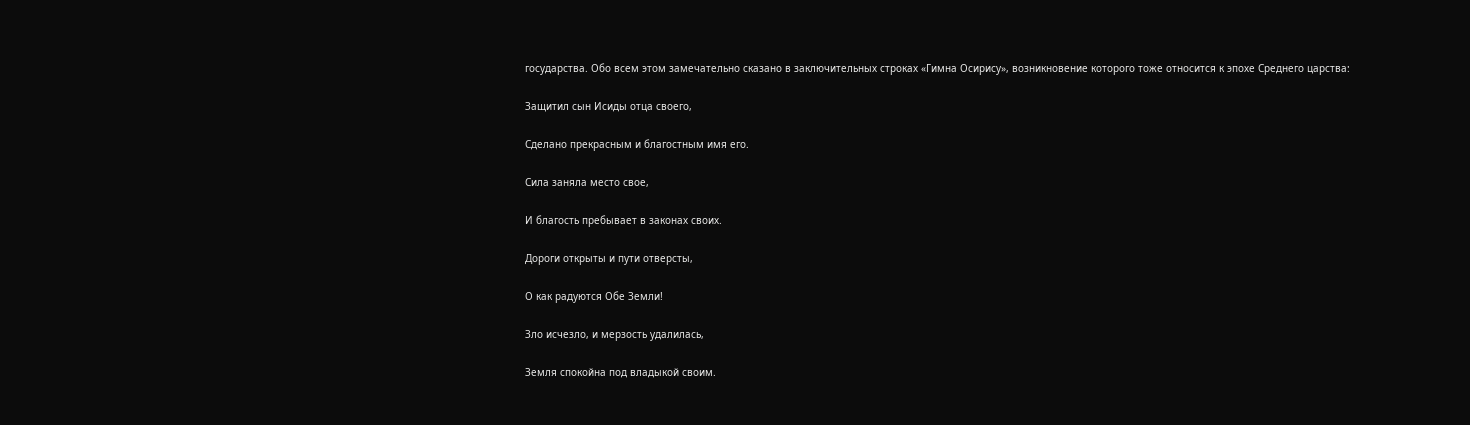государства. Обо всем этом замечательно сказано в заключительных строках «Гимна Осирису», возникновение которого тоже относится к эпохе Среднего царства:

Защитил сын Исиды отца своего,

Сделано прекрасным и благостным имя его.

Сила заняла место свое,

И благость пребывает в законах своих.

Дороги открыты и пути отверсты,

О как радуются Обе Земли!

Зло исчезло, и мерзость удалилась,

Земля спокойна под владыкой своим.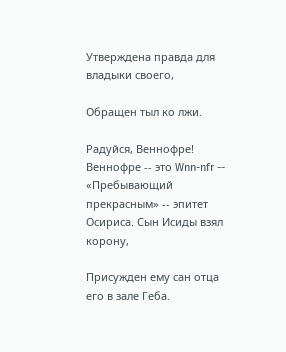Утверждена правда для владыки своего,

Обращен тыл ко лжи.

Радуйся, Веннофре! Веннофре -- это Wnn-nfr -- «Пребывающий прекрасным» -- эпитет Осириса. Сын Исиды взял корону,

Присужден ему сан отца его в зале Геба.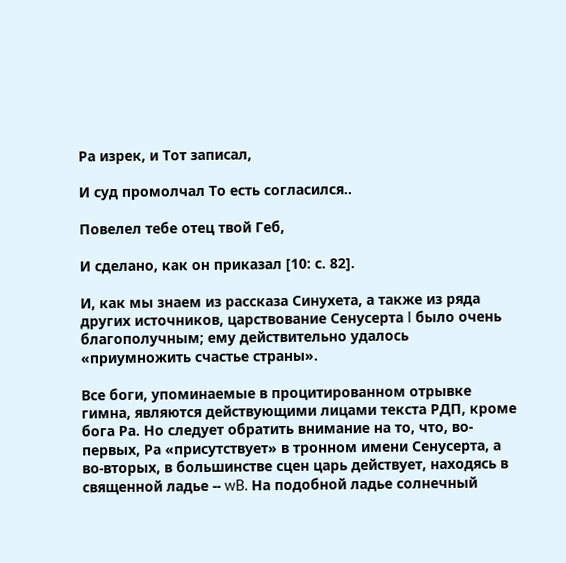Ра изрек, и Тот записал,

И суд промолчал То есть согласился..

Повелел тебе отец твой Геб,

И сделано, как он приказал [10: с. 82].

И, как мы знаем из рассказа Синухета, а также из ряда других источников, царствование Сенусерта I было очень благополучным; ему действительно удалось «приумножить счастье страны».

Все боги, упоминаемые в процитированном отрывке гимна, являются действующими лицами текста РДП, кроме бога Ра. Но следует обратить внимание на то, что, во-первых, Ра «присутствует» в тронном имени Сенусерта, а во-вторых, в большинстве сцен царь действует, находясь в священной ладье -- wB. На подобной ладье солнечный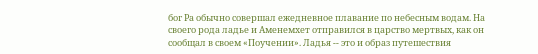бог Ра обычно совершал ежедневное плавание по небесным водам. На своего рода ладье и Аменемхет отправился в царство мертвых, как он сообщал в своем «Поучении». Ладья -- это и образ путешествия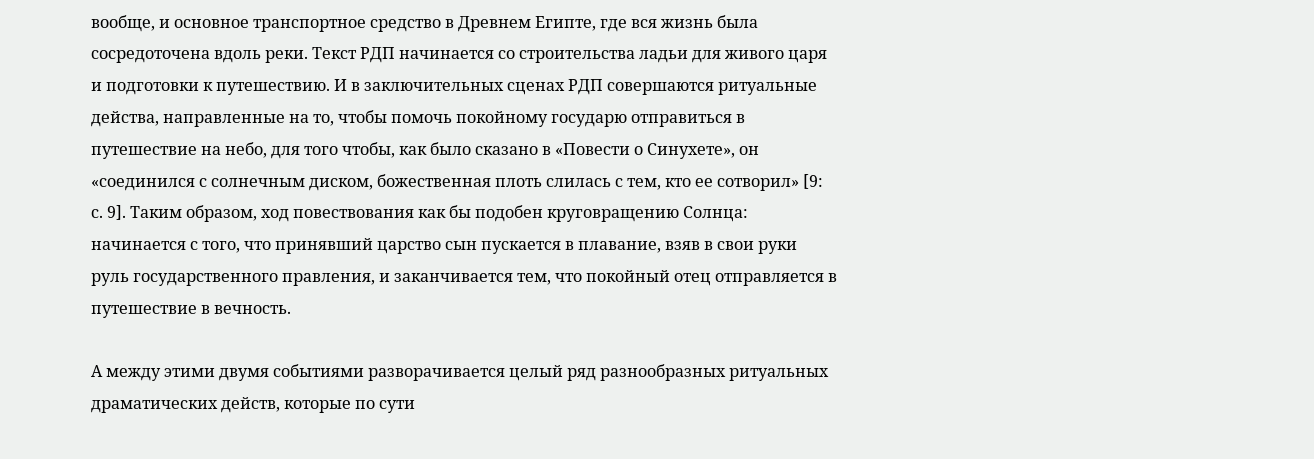вообще, и основное транспортное средство в Древнем Египте, где вся жизнь была сосредоточена вдоль реки. Текст РДП начинается со строительства ладьи для живого царя и подготовки к путешествию. И в заключительных сценах РДП совершаются ритуальные действа, направленные на то, чтобы помочь покойному государю отправиться в путешествие на небо, для того чтобы, как было сказано в «Повести о Синухете», он «соединился с солнечным диском, божественная плоть слилась с тем, кто ее сотворил» [9: с. 9]. Таким образом, ход повествования как бы подобен круговращению Солнца: начинается с того, что принявший царство сын пускается в плавание, взяв в свои руки руль государственного правления, и заканчивается тем, что покойный отец отправляется в путешествие в вечность.

А между этими двумя событиями разворачивается целый ряд разнообразных ритуальных драматических действ, которые по сути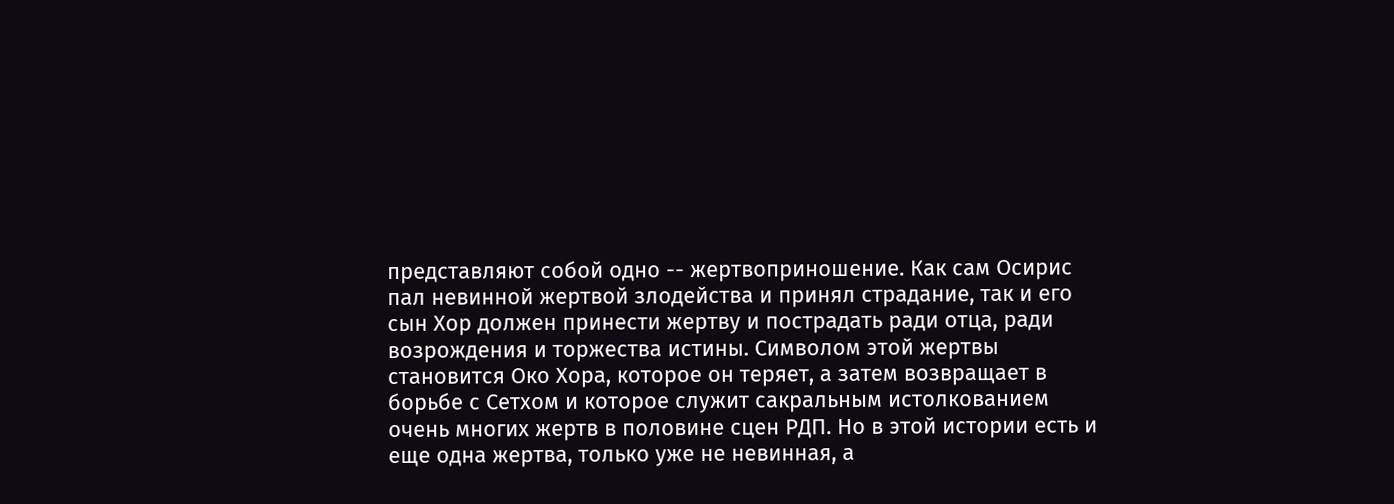представляют собой одно -- жертвоприношение. Как сам Осирис пал невинной жертвой злодейства и принял страдание, так и его сын Хор должен принести жертву и пострадать ради отца, ради возрождения и торжества истины. Символом этой жертвы становится Око Хора, которое он теряет, а затем возвращает в борьбе с Сетхом и которое служит сакральным истолкованием очень многих жертв в половине сцен РДП. Но в этой истории есть и еще одна жертва, только уже не невинная, а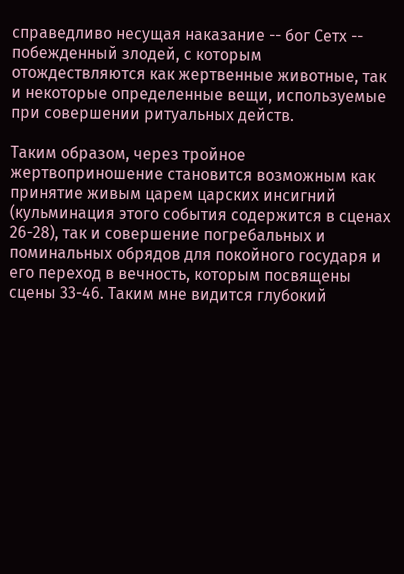справедливо несущая наказание -- бог Сетх -- побежденный злодей, с которым отождествляются как жертвенные животные, так и некоторые определенные вещи, используемые при совершении ритуальных действ.

Таким образом, через тройное жертвоприношение становится возможным как принятие живым царем царских инсигний (кульминация этого события содержится в сценах 26-28), так и совершение погребальных и поминальных обрядов для покойного государя и его переход в вечность, которым посвящены сцены 33-46. Таким мне видится глубокий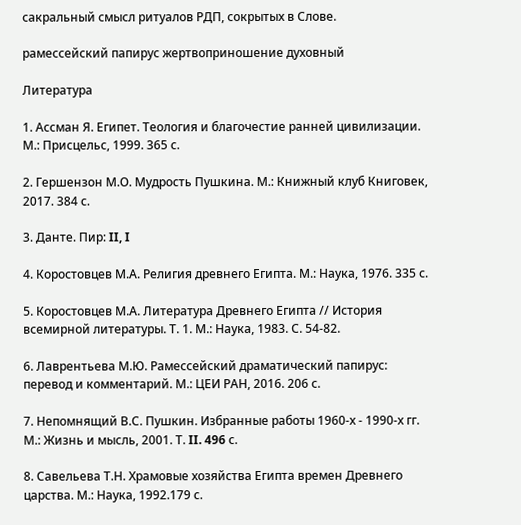сакральный смысл ритуалов РДП, сокрытых в Слове.

рамессейский папирус жертвоприношение духовный

Литература

1. Ассман Я. Египет. Теология и благочестие ранней цивилизации. М.: Присцельс, 1999. 365 с.

2. Гершензон М.О. Мудрость Пушкина. М.: Книжный клуб Книговек, 2017. 384 с.

3. Данте. Пир: II, I

4. Коростовцев М.А. Религия древнего Египта. М.: Наука, 1976. 335 с.

5. Коростовцев М.А. Литература Древнего Египта // История всемирной литературы. Т. 1. М.: Наука, 1983. С. 54-82.

6. Лаврентьева М.Ю. Рамессейский драматический папирус: перевод и комментарий. М.: ЦЕИ РАН, 2016. 206 с.

7. Непомнящий В.С. Пушкин. Избранные работы 1960-х - 1990-х гг. М.: Жизнь и мысль, 2001. Т. II. 496 с.

8. Савельева Т.Н. Храмовые хозяйства Египта времен Древнего царства. М.: Наука, 1992.179 с.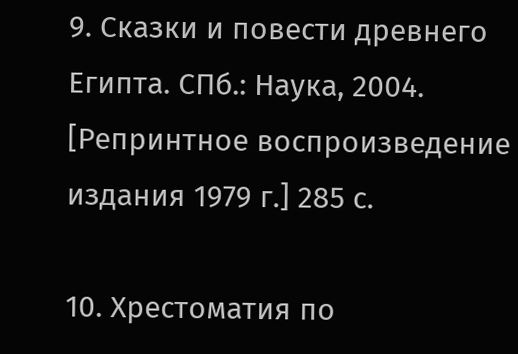9. Сказки и повести древнего Египта. СПб.: Наука, 2004. [Репринтное воспроизведение издания 1979 г.] 285 с.

10. Хрестоматия по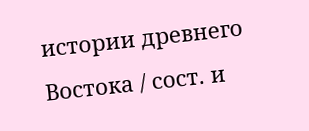истории древнего Востока / сост. и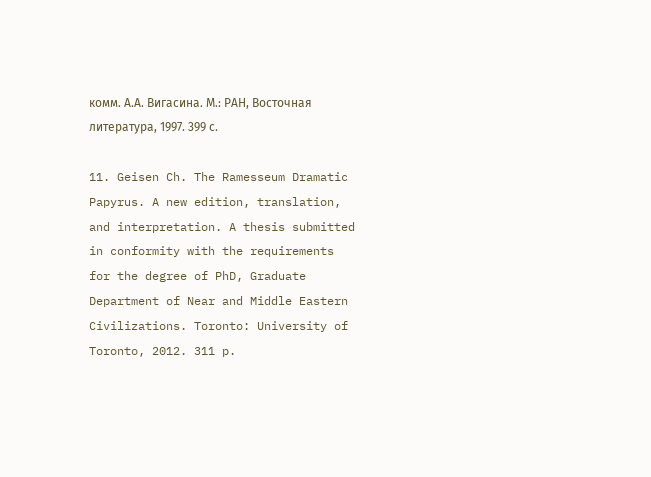комм. А.А. Вигасина. М.: РАН, Восточная литература, 1997. 399 с.

11. Geisen Ch. The Ramesseum Dramatic Papyrus. A new edition, translation, and interpretation. A thesis submitted in conformity with the requirements for the degree of PhD, Graduate Department of Near and Middle Eastern Civilizations. Toronto: University of Toronto, 2012. 311 p.